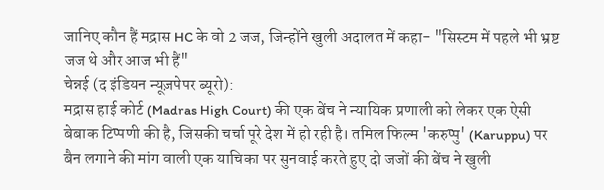जानिए कौन हैं मद्रास HC के वो 2 जज, जिन्होंने खुली अदालत में कहा- "सिस्टम में पहले भी भ्रष्ट जज थे और आज भी हैं"
चेन्नई (द इंडियन न्यूज़पेपर ब्यूरो):
मद्रास हाई कोर्ट (Madras High Court) की एक बेंच ने न्यायिक प्रणाली को लेकर एक ऐसी बेबाक टिप्पणी की है, जिसकी चर्चा पूरे देश में हो रही है। तमिल फिल्म 'करुप्पु' (Karuppu) पर बैन लगाने की मांग वाली एक याचिका पर सुनवाई करते हुए दो जजों की बेंच ने खुली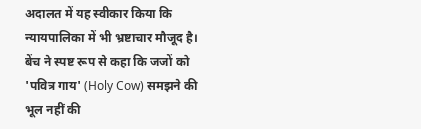अदालत में यह स्वीकार किया कि न्यायपालिका में भी भ्रष्टाचार मौजूद है। बेंच ने स्पष्ट रूप से कहा कि जजों को 'पवित्र गाय' (Holy Cow) समझने की भूल नहीं की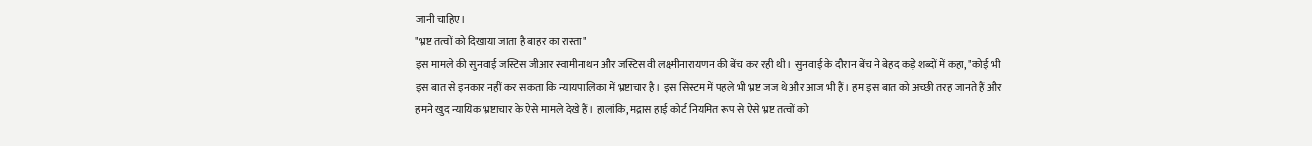जानी चाहिए।
"भ्रष्ट तत्वों को दिखाया जाता है बाहर का रास्ता"
इस मामले की सुनवाई जस्टिस जीआर स्वामीनाथन और जस्टिस वी लक्ष्मीनारायणन की बेंच कर रही थी। सुनवाई के दौरान बेंच ने बेहद कड़े शब्दों में कहा, "कोई भी इस बात से इनकार नहीं कर सकता कि न्यायपालिका में भ्रष्टाचार है। इस सिस्टम में पहले भी भ्रष्ट जज थे और आज भी हैं। हम इस बात को अच्छी तरह जानते हैं और हमने खुद न्यायिक भ्रष्टाचार के ऐसे मामले देखे हैं। हालांकि, मद्रास हाई कोर्ट नियमित रूप से ऐसे भ्रष्ट तत्वों को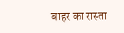बाहर का रास्ता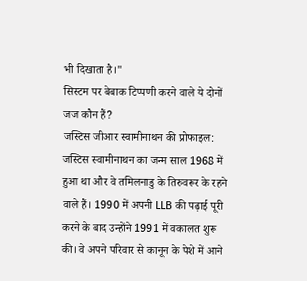भी दिखाता है।"
सिस्टम पर बेबाक टिप्पणी करने वाले ये दोनों जज कौन हैं?
जस्टिस जीआर स्वामीनाथन की प्रोफाइल:
जस्टिस स्वामीनाथन का जन्म साल 1968 में हुआ था और वे तमिलनाडु के तिरुवरूर के रहने वाले हैं। 1990 में अपनी LLB की पढ़ाई पूरी करने के बाद उन्होंने 1991 में वकालत शुरू की। वे अपने परिवार से कानून के पेशे में आने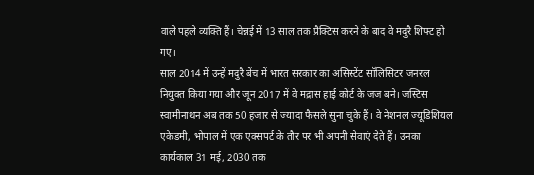वाले पहले व्यक्ति हैं। चेन्नई में 13 साल तक प्रैक्टिस करने के बाद वे मदुरै शिफ्ट हो गए।
साल 2014 में उन्हें मदुरै बेंच में भारत सरकार का असिस्टेंट सॉलिसिटर जनरल नियुक्त किया गया और जून 2017 में वे मद्रास हाई कोर्ट के जज बने। जस्टिस स्वामीनाथन अब तक 50 हजार से ज्यादा फैसले सुना चुके हैं। वे नेशनल ज्यूडिशियल एकेडमी, भोपाल में एक एक्सपर्ट के तौर पर भी अपनी सेवाएं देते हैं। उनका कार्यकाल 31 मई, 2030 तक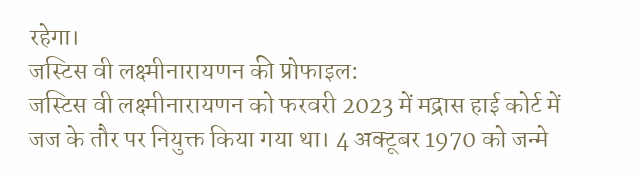रहेगा।
जस्टिस वी लक्ष्मीनारायणन की प्रोफाइल:
जस्टिस वी लक्ष्मीनारायणन को फरवरी 2023 में मद्रास हाई कोर्ट में जज के तौर पर नियुक्त किया गया था। 4 अक्टूबर 1970 को जन्मे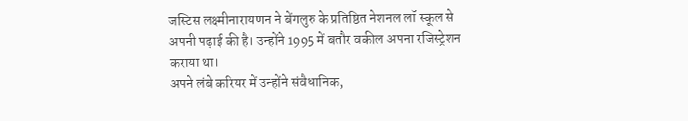जस्टिस लक्ष्मीनारायणन ने बेंगलुरु के प्रतिष्ठित नेशनल लॉ स्कूल से अपनी पढ़ाई की है। उन्होंने 1995 में बतौर वकील अपना रजिस्ट्रेशन कराया था।
अपने लंबे करियर में उन्होंने संवैधानिक,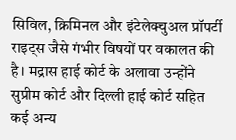सिविल, क्रिमिनल और इंटेलेक्चुअल प्रॉपर्टी राइट्स जैसे गंभीर विषयों पर वकालत की है। मद्रास हाई कोर्ट के अलावा उन्होंने सुप्रीम कोर्ट और दिल्ली हाई कोर्ट सहित कई अन्य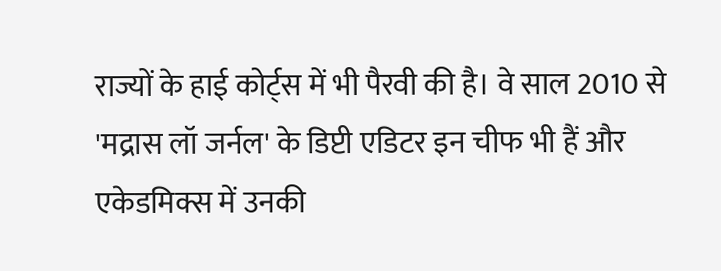राज्यों के हाई कोर्ट्स में भी पैरवी की है। वे साल 2010 से 'मद्रास लॉ जर्नल' के डिप्टी एडिटर इन चीफ भी हैं और एकेडमिक्स में उनकी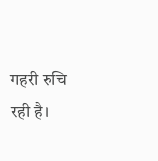गहरी रुचि रही है।